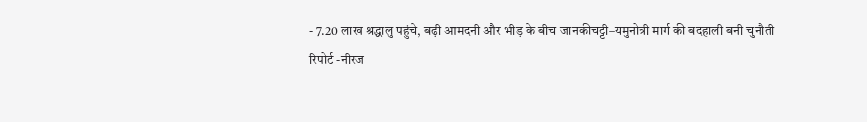- 7.20 लाख श्रद्धालु पहुंचे, बढ़ी आमदनी और भीड़ के बीच जानकीचट्टी–यमुनोत्री मार्ग की बदहाली बनी चुनौती
रिपोर्ट -नीरज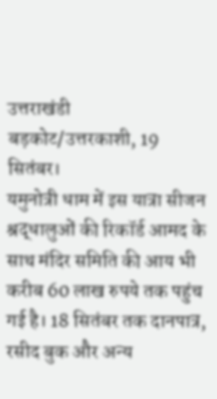उत्तराखंडी
बड़कोट/उत्तरकाशी, 19 सितंबर।
यमुनोत्री धाम में इस यात्रा सीजन श्रद्धालुओं की रिकॉर्ड आमद के साथ मंदिर समिति की आय भी करीब 60 लाख रुपये तक पहुंच गई है। 18 सितंबर तक दानपात्र, रसीद बुक और अन्य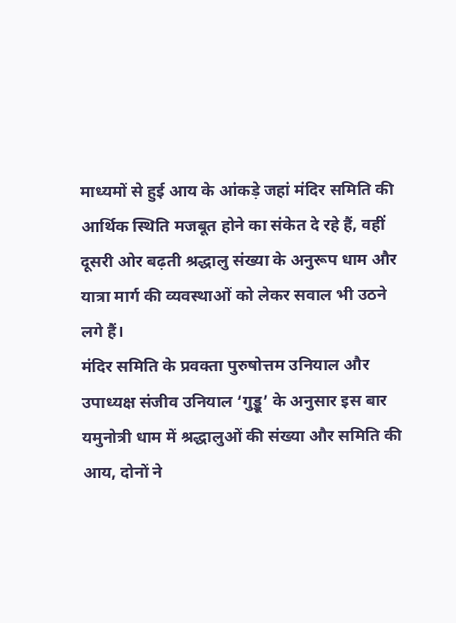माध्यमों से हुई आय के आंकड़े जहां मंदिर समिति की आर्थिक स्थिति मजबूत होने का संकेत दे रहे हैं, वहीं दूसरी ओर बढ़ती श्रद्धालु संख्या के अनुरूप धाम और यात्रा मार्ग की व्यवस्थाओं को लेकर सवाल भी उठने लगे हैं।
मंदिर समिति के प्रवक्ता पुरुषोत्तम उनियाल और उपाध्यक्ष संजीव उनियाल ‘गुड्डू’ के अनुसार इस बार यमुनोत्री धाम में श्रद्धालुओं की संख्या और समिति की आय, दोनों ने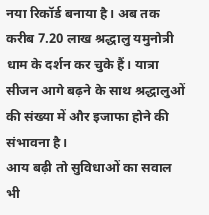नया रिकॉर्ड बनाया है। अब तक करीब 7.20 लाख श्रद्धालु यमुनोत्री धाम के दर्शन कर चुके हैं। यात्रा सीजन आगे बढ़ने के साथ श्रद्धालुओं की संख्या में और इजाफा होने की संभावना है।
आय बढ़ी तो सुविधाओं का सवाल भी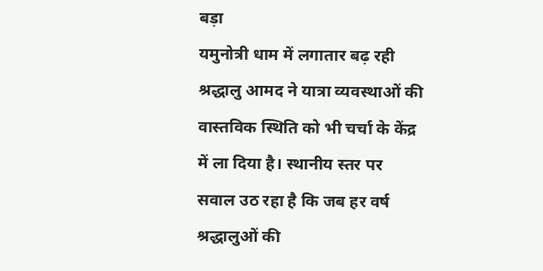बड़ा
यमुनोत्री धाम में लगातार बढ़ रही श्रद्धालु आमद ने यात्रा व्यवस्थाओं की वास्तविक स्थिति को भी चर्चा के केंद्र में ला दिया है। स्थानीय स्तर पर सवाल उठ रहा है कि जब हर वर्ष श्रद्धालुओं की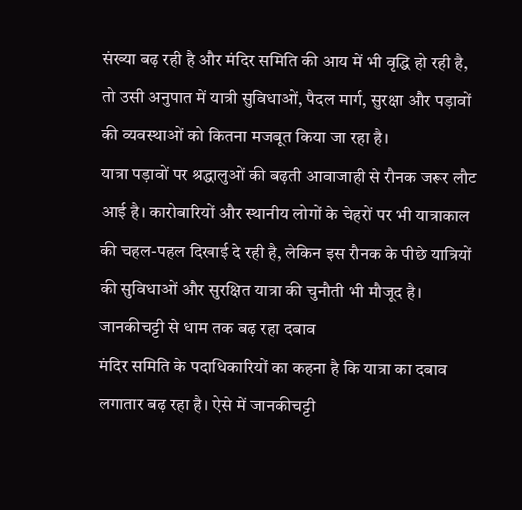संख्या बढ़ रही है और मंदिर समिति की आय में भी वृद्धि हो रही है, तो उसी अनुपात में यात्री सुविधाओं, पैदल मार्ग, सुरक्षा और पड़ावों की व्यवस्थाओं को कितना मजबूत किया जा रहा है।
यात्रा पड़ावों पर श्रद्धालुओं की बढ़ती आवाजाही से रौनक जरूर लौट आई है। कारोबारियों और स्थानीय लोगों के चेहरों पर भी यात्राकाल की चहल-पहल दिखाई दे रही है, लेकिन इस रौनक के पीछे यात्रियों की सुविधाओं और सुरक्षित यात्रा की चुनौती भी मौजूद है।
जानकीचट्टी से धाम तक बढ़ रहा दबाव
मंदिर समिति के पदाधिकारियों का कहना है कि यात्रा का दबाव लगातार बढ़ रहा है। ऐसे में जानकीचट्टी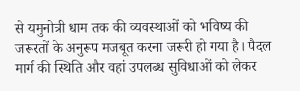से यमुनोत्री धाम तक की व्यवस्थाओं को भविष्य की जरूरतों के अनुरूप मजबूत करना जरूरी हो गया है। पैदल मार्ग की स्थिति और वहां उपलब्ध सुविधाओं को लेकर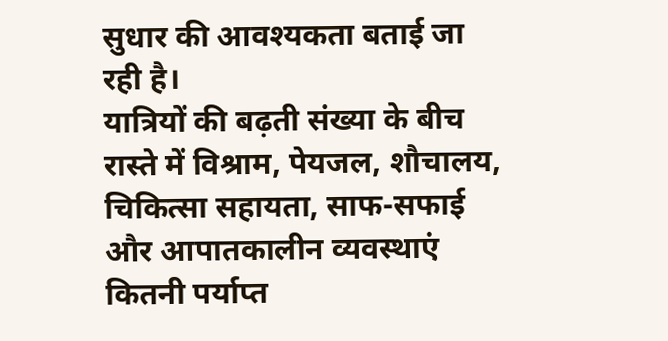सुधार की आवश्यकता बताई जा रही है।
यात्रियों की बढ़ती संख्या के बीच रास्ते में विश्राम, पेयजल, शौचालय, चिकित्सा सहायता, साफ-सफाई और आपातकालीन व्यवस्थाएं कितनी पर्याप्त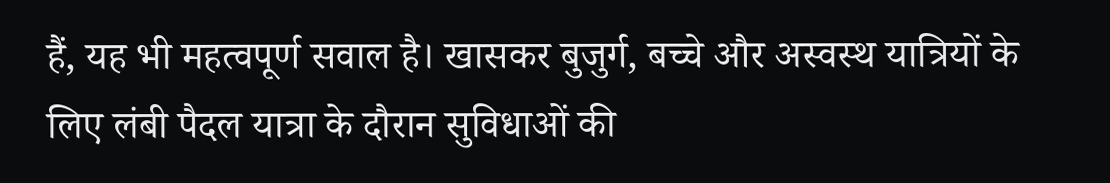हैं, यह भी महत्वपूर्ण सवाल है। खासकर बुजुर्ग, बच्चे और अस्वस्थ यात्रियों के लिए लंबी पैदल यात्रा के दौरान सुविधाओं की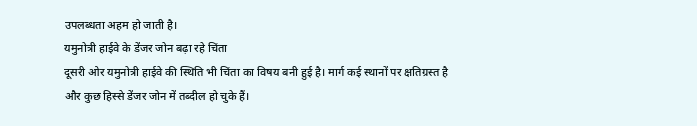उपलब्धता अहम हो जाती है।
यमुनोत्री हाईवे के डेंजर जोन बढ़ा रहे चिंता
दूसरी ओर यमुनोत्री हाईवे की स्थिति भी चिंता का विषय बनी हुई है। मार्ग कई स्थानों पर क्षतिग्रस्त है और कुछ हिस्से डेंजर जोन में तब्दील हो चुके हैं।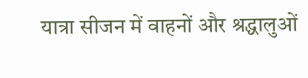यात्रा सीजन में वाहनों और श्रद्धालुओं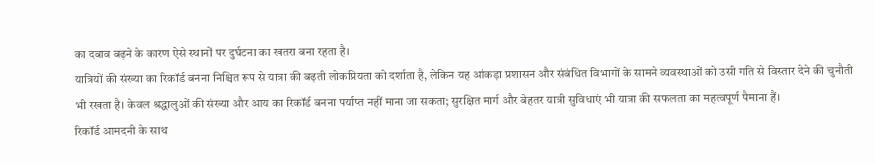का दबाव बढ़ने के कारण ऐसे स्थानों पर दुर्घटना का खतरा बना रहता है।
यात्रियों की संख्या का रिकॉर्ड बनना निश्चित रूप से यात्रा की बढ़ती लोकप्रियता को दर्शाता है, लेकिन यह आंकड़ा प्रशासन और संबंधित विभागों के सामने व्यवस्थाओं को उसी गति से विस्तार देने की चुनौती भी रखता है। केवल श्रद्धालुओं की संख्या और आय का रिकॉर्ड बनना पर्याप्त नहीं माना जा सकता; सुरक्षित मार्ग और बेहतर यात्री सुविधाएं भी यात्रा की सफलता का महत्वपूर्ण पैमाना हैं।
रिकॉर्ड आमदनी के साथ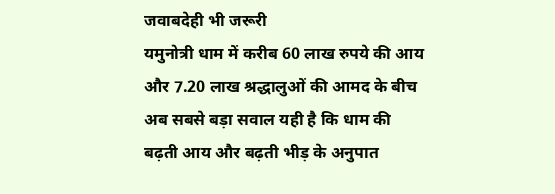जवाबदेही भी जरूरी
यमुनोत्री धाम में करीब 60 लाख रुपये की आय और 7.20 लाख श्रद्धालुओं की आमद के बीच अब सबसे बड़ा सवाल यही है कि धाम की बढ़ती आय और बढ़ती भीड़ के अनुपात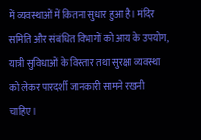में व्यवस्थाओं में कितना सुधार हुआ है। मंदिर समिति और संबंधित विभागों को आय के उपयोग, यात्री सुविधाओं के विस्तार तथा सुरक्षा व्यवस्था को लेकर पारदर्शी जानकारी सामने रखनी चाहिए।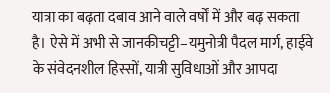यात्रा का बढ़ता दबाव आने वाले वर्षों में और बढ़ सकता है। ऐसे में अभी से जानकीचट्टी–यमुनोत्री पैदल मार्ग, हाईवे के संवेदनशील हिस्सों, यात्री सुविधाओं और आपदा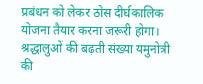प्रबंधन को लेकर ठोस दीर्घकालिक योजना तैयार करना जरूरी होगा। श्रद्धालुओं की बढ़ती संख्या यमुनोत्री की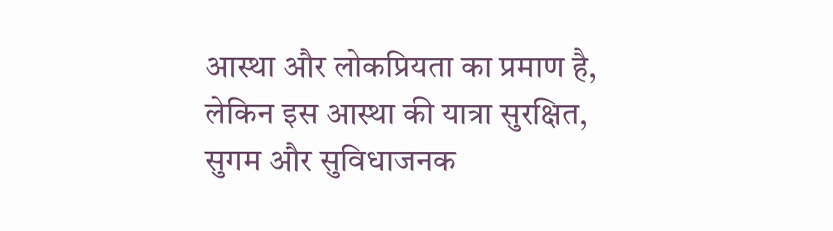आस्था और लोकप्रियता का प्रमाण है, लेकिन इस आस्था की यात्रा सुरक्षित, सुगम और सुविधाजनक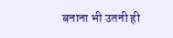बनाना भी उतनी ही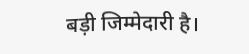बड़ी जिम्मेदारी है।